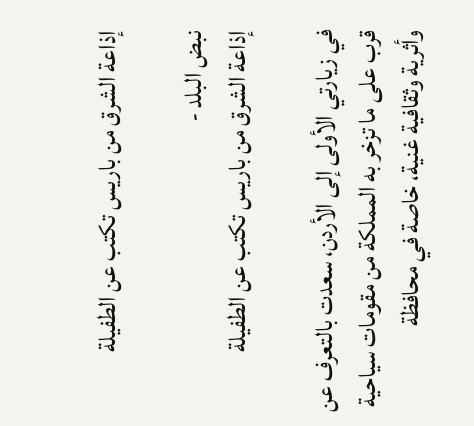إذاعة الشرق من باريس تكتب عن الطفيلة

نبض البلد -
إذاعة الشرق من باريس تكتب عن الطفيلة

في زيارتي الأولى إلى الأردن، سعدت بالتعرف عن قرب على ما تزخر به المملكة من مقومات سياحية وأثرية وثقافية غنية، خاصة في محافظة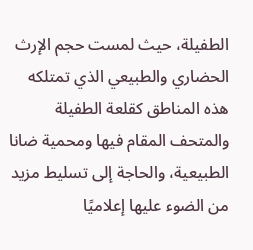الطفيلة، حيث لمست حجم الإرث الحضاري والطبيعي الذي تمتلكه هذه المناطق كقلعة الطفيلة والمتحف المقام فيها ومحمية ضانا الطبيعية، والحاجة إلى تسليط مزيد من الضوء عليها إعلاميًا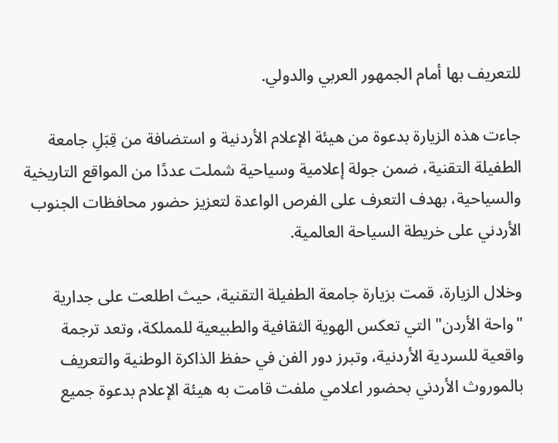للتعريف بها أمام الجمهور العربي والدولي.

جاءت هذه الزيارة بدعوة من هيئة الإعلام الأردنية و استضافة من قِبَلِ جامعة الطفيلة التقنية، ضمن جولة إعلامية وسياحية شملت عددًا من المواقع التاريخية والسياحية، بهدف التعرف على الفرص الواعدة لتعزيز حضور محافظات الجنوب الأردني على خريطة السياحة العالمية.

وخلال الزيارة، قمت بزيارة جامعة الطفيلة التقنية، حيث اطلعت على جدارية "واحة الأردن" التي تعكس الهوية الثقافية والطبيعية للمملكة، وتعد ترجمة واقعية للسردية الأردنية، وتبرز دور الفن في حفظ الذاكرة الوطنية والتعريف بالموروث الأردني بحضور اعلامي ملفت قامت به هيئة الإعلام بدعوة جميع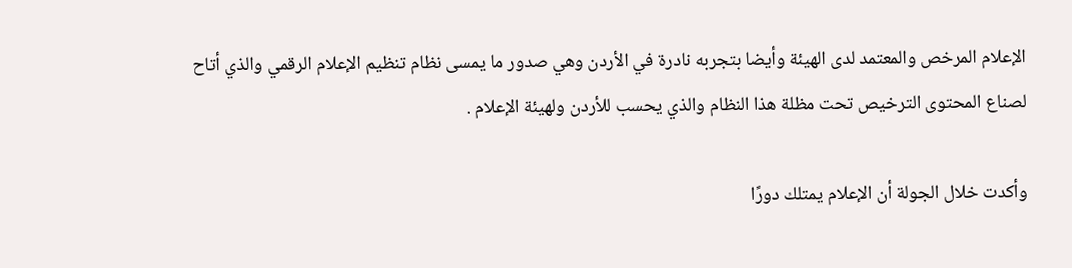الإعلام المرخص والمعتمد لدى الهيئة وأيضا بتجربه نادرة في الأردن وهي صدور ما يمسى نظام تنظيم الإعلام الرقمي والذي أتاح لصناع المحتوى الترخيص تحت مظلة هذا النظام والذي يحسب للأردن ولهيئة الإعلام .

وأكدت خلال الجولة أن الإعلام يمتلك دورًا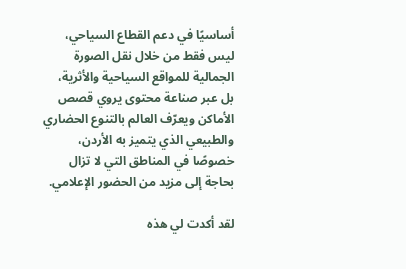أساسيًا في دعم القطاع السياحي، ليس فقط من خلال نقل الصورة الجمالية للمواقع السياحية والأثرية، بل عبر صناعة محتوى يروي قصص الأماكن ويعرّف العالم بالتنوع الحضاري والطبيعي الذي يتميز به الأردن، خصوصًا في المناطق التي لا تزال بحاجة إلى مزيد من الحضور الإعلامي.

لقد أكدت لي هذه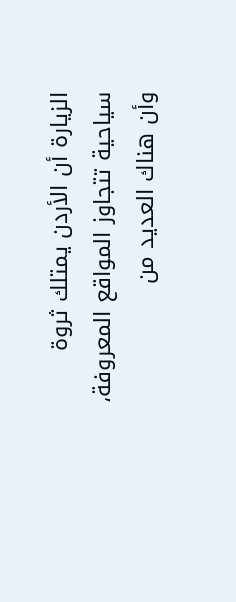الزيارة أن الأردن يمتلك ثروة سياحية تتجاوز المواقع المعروفة، وأن هناك العديد من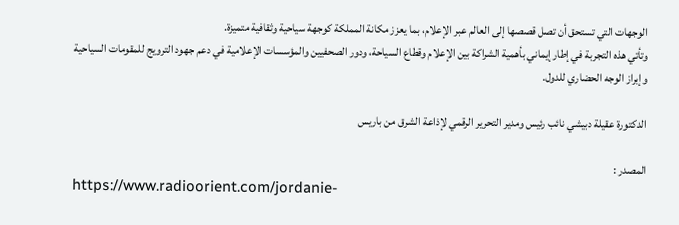الوجهات التي تستحق أن تصل قصصها إلى العالم عبر الإعلام، بما يعزز مكانة المملكة كوجهة سياحية وثقافية متميزة.
وتأتي هذه التجربة في إطار إيماني بأهمية الشراكة بين الإعلام وقطاع السياحة، ودور الصحفيين والمؤسسات الإعلامية في دعم جهود الترويج للمقومات السياحية وإبراز الوجه الحضاري للدول.

الدكتورة عقيلة دبيشي نائب رئيس ومدير التحرير الرقمي لإذاعة الشرق من باريس

المصدر :
https://www.radioorient.com/jordanie-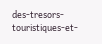des-tresors-touristiques-et-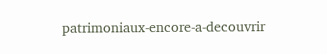patrimoniaux-encore-a-decouvrir